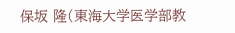保坂 隆(東海大学医学部教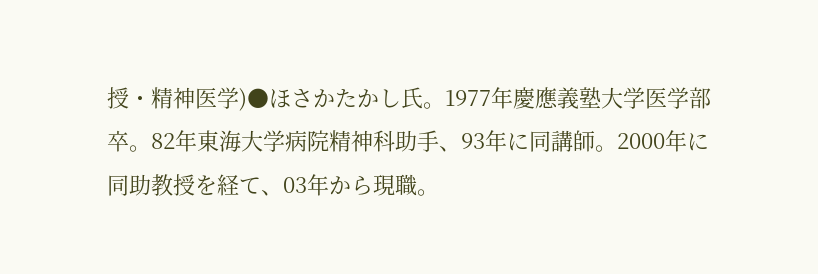授・精神医学)●ほさかたかし氏。1977年慶應義塾大学医学部卒。82年東海大学病院精神科助手、93年に同講師。2000年に同助教授を経て、03年から現職。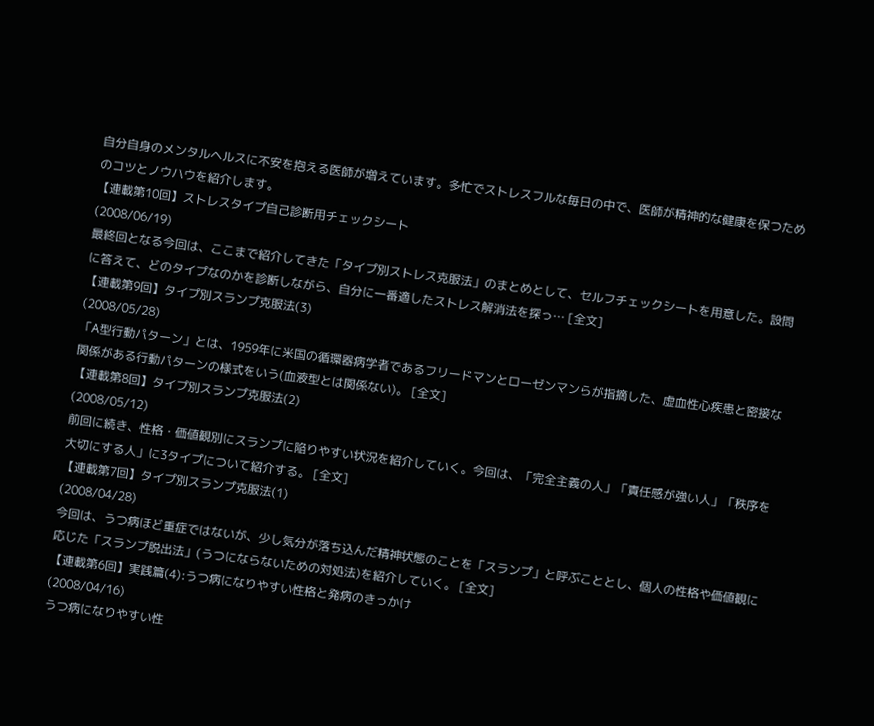自分自身のメンタルヘルスに不安を抱える医師が増えています。多忙でストレスフルな毎日の中で、医師が精神的な健康を保つためのコツとノウハウを紹介します。
【連載第10回】ストレスタイプ自己診断用チェックシート
(2008/06/19)
最終回となる今回は、ここまで紹介してきた「タイプ別ストレス克服法」のまとめとして、セルフチェックシートを用意した。設問に答えて、どのタイプなのかを診断しながら、自分に一番適したストレス解消法を探っ… [全文]
【連載第9回】タイプ別スランプ克服法(3)
(2008/05/28)
「A型行動パターン」とは、1959年に米国の循環器病学者であるフリードマンとローゼンマンらが指摘した、虚血性心疾患と密接な関係がある行動パターンの様式をいう(血液型とは関係ない)。 [全文]
【連載第8回】タイプ別スランプ克服法(2)
(2008/05/12)
前回に続き、性格・価値観別にスランプに陥りやすい状況を紹介していく。今回は、「完全主義の人」「責任感が強い人」「秩序を大切にする人」に3タイプについて紹介する。 [全文]
【連載第7回】タイプ別スランプ克服法(1)
(2008/04/28)
今回は、うつ病ほど重症ではないが、少し気分が落ち込んだ精神状態のことを「スランプ」と呼ぶこととし、個人の性格や価値観に応じた「スランプ脱出法」(うつにならないための対処法)を紹介していく。 [全文]
【連載第6回】実践篇(4):うつ病になりやすい性格と発病のきっかけ
(2008/04/16)
うつ病になりやすい性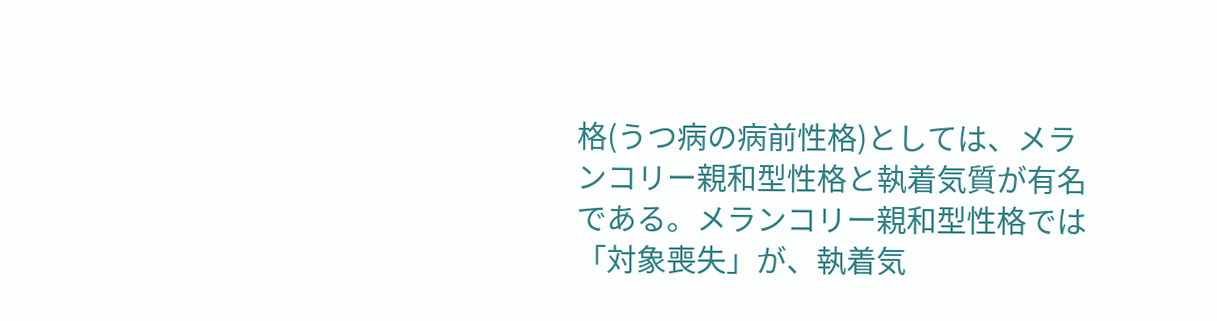格(うつ病の病前性格)としては、メランコリー親和型性格と執着気質が有名である。メランコリー親和型性格では「対象喪失」が、執着気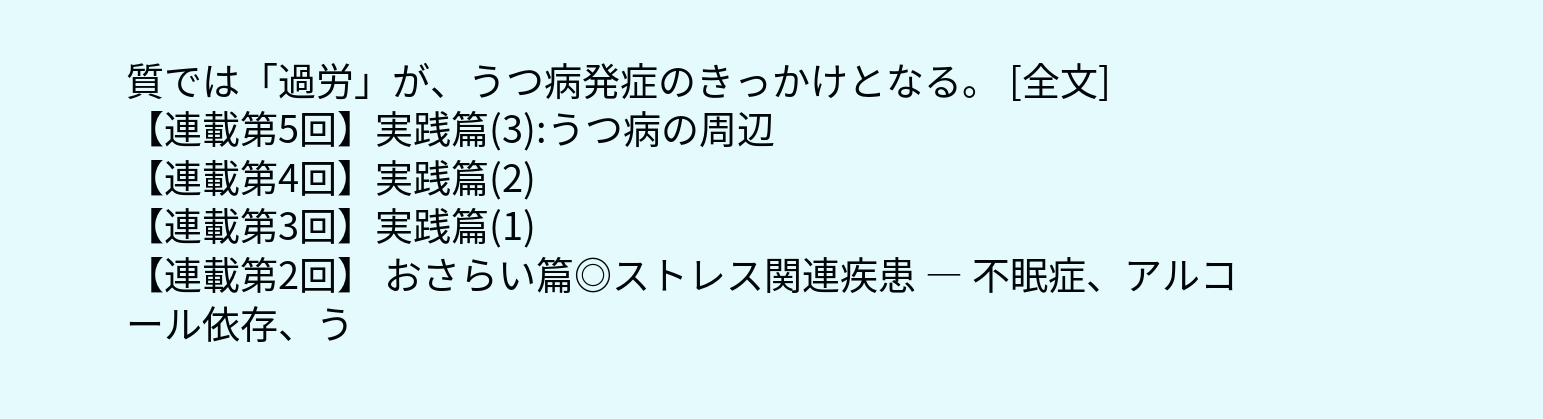質では「過労」が、うつ病発症のきっかけとなる。 [全文]
【連載第5回】実践篇(3):うつ病の周辺
【連載第4回】実践篇(2)
【連載第3回】実践篇(1)
【連載第2回】 おさらい篇◎ストレス関連疾患 ― 不眠症、アルコール依存、う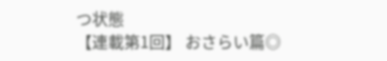つ状態
【連載第1回】 おさらい篇◎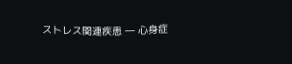ストレス関連疾患 ― 心身症